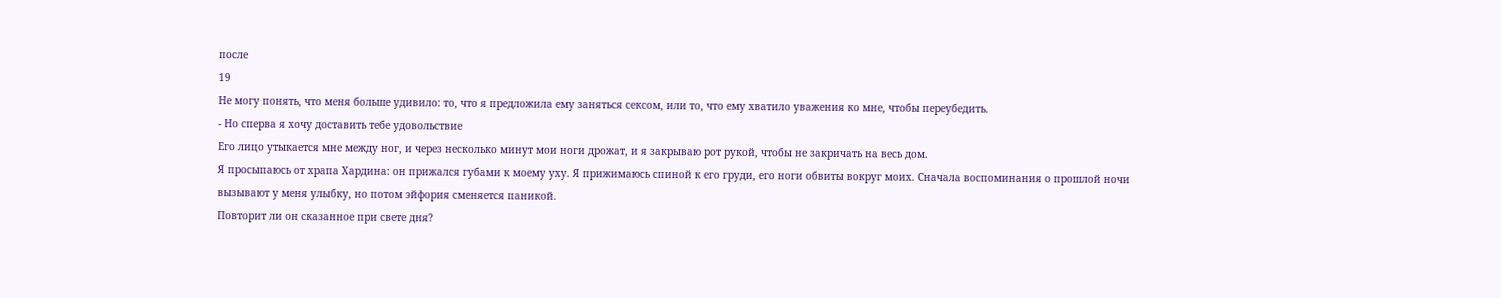после
19
Не могу понять, что меня больше удивило: то, что я предложила ему заняться сексом, или то, что ему хватило уважения ко мне, чтобы переубедить.
- Но сперва я хочу доставить тебе удовольствие
Его лицо утыкается мне между ног, и через несколько минут мои ноги дрожат, и я закрываю рот рукой, чтобы не закричать на весь дом.
Я просыпаюсь от храпа Хардина: он прижался губами к моему уху. Я прижимаюсь спиной к его груди, его ноги обвиты вокруг моих. Сначала воспоминания о прошлой ночи вызывают у меня улыбку, но потом эйфория сменяется паникой.
Повторит ли он сказанное при свете дня?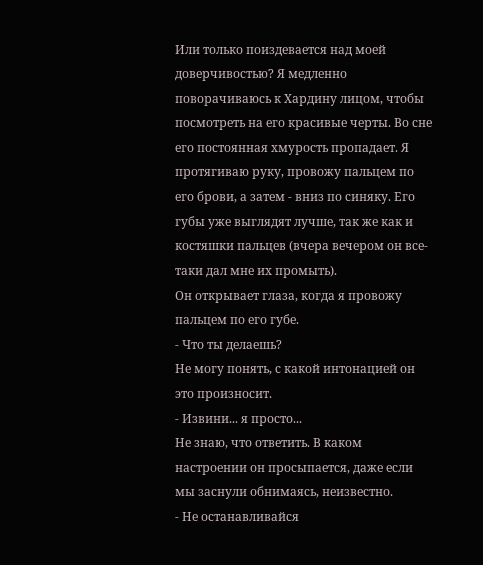Или только поиздевается над моей доверчивостью? Я медленно поворачиваюсь к Хардину лицом, чтобы посмотреть на его красивые черты. Во сне его постоянная хмурость пропадает. Я протягиваю руку, провожу пальцем по его брови, а затем - вниз по синяку. Его губы уже выглядят лучше, так же как и костяшки пальцев (вчера вечером он все-таки дал мне их промыть).
Он открывает глаза, когда я провожу пальцем по его губе.
- Что ты делаешь?
Не могу понять, с какой интонацией он это произносит.
- Извини... я просто...
Не знаю, что ответить. В каком настроении он просыпается, даже если мы заснули обнимаясь, неизвестно.
- Не останавливайся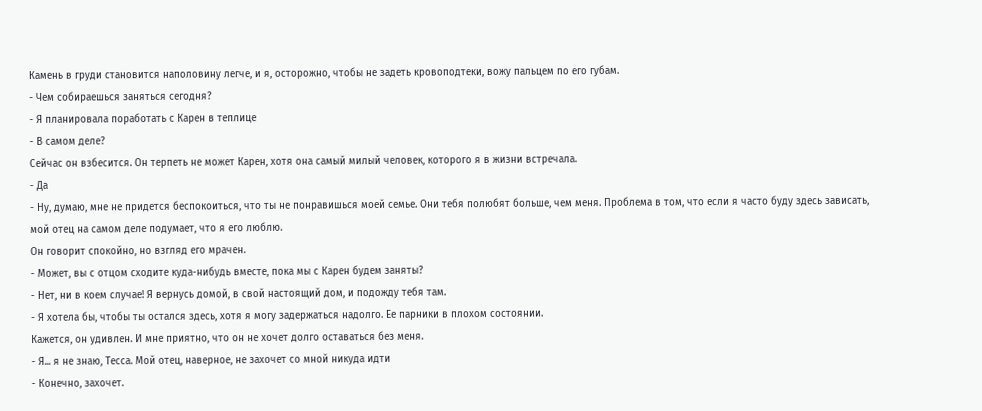Камень в груди становится наполовину легче, и я, осторожно, чтобы не задеть кровоподтеки, вожу пальцем по его губам.
- Чем собираешься заняться сегодня?
- Я планировала поработать с Карен в теплице
- В самом деле?
Сейчас он взбесится. Он терпеть не может Карен, хотя она самый милый человек, которого я в жизни встречала.
- Да
- Ну, думаю, мне не придется беспокоиться, что ты не понравишься моей семье. Они тебя полюбят больше, чем меня. Проблема в том, что если я часто буду здесь зависать, мой отец на самом деле подумает, что я его люблю.
Он говорит спокойно, но взгляд его мрачен.
- Может, вы с отцом сходите куда-нибудь вместе, пока мы с Карен будем заняты?
- Нет, ни в коем случае! Я вернусь домой, в свой настоящий дом, и подожду тебя там.
- Я хотела бы, чтобы ты остался здесь, хотя я могу задержаться надолго. Ее парники в плохом состоянии.
Кажется, он удивлен. И мне приятно, что он не хочет долго оставаться без меня.
- Я... я не знаю, Тесса. Мой отец, наверное, не захочет со мной никуда идти
- Конечно, захочет.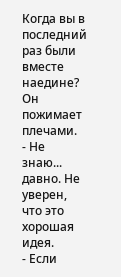Когда вы в последний раз были вместе наедине?
Он пожимает плечами.
- Не знаю... давно. Не уверен, что это хорошая идея.
- Если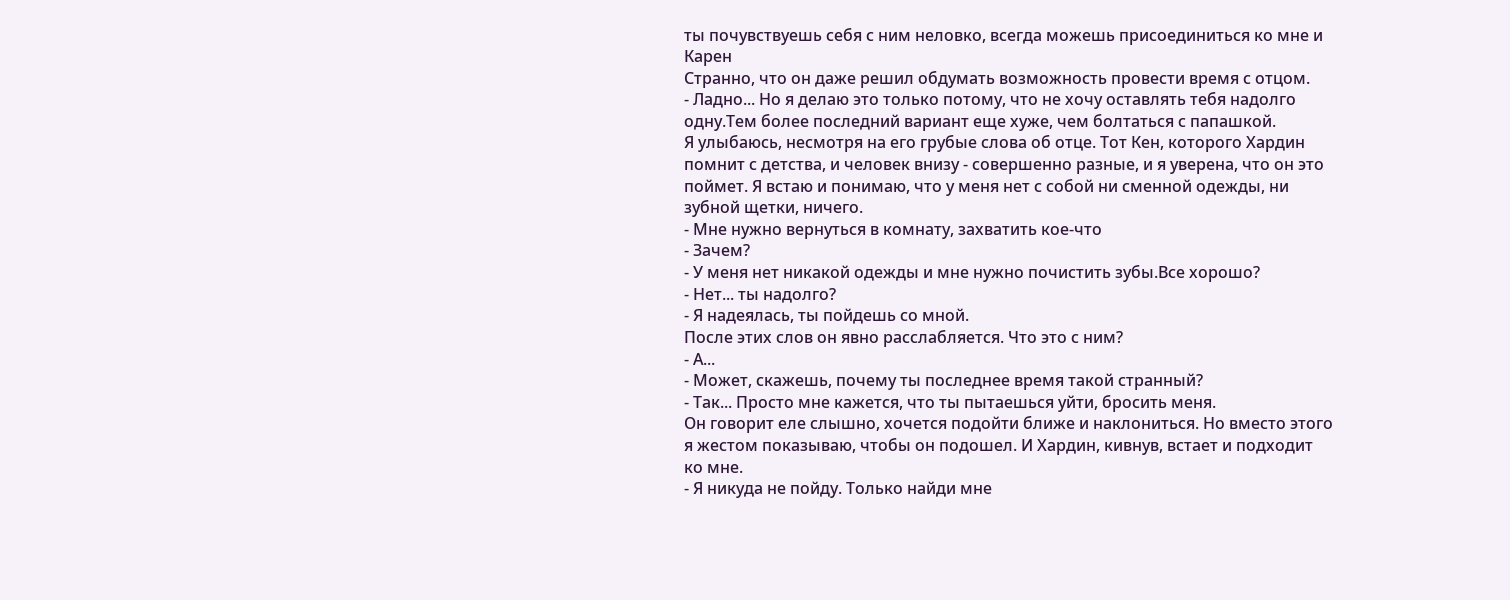ты почувствуешь себя с ним неловко, всегда можешь присоединиться ко мне и Карен
Странно, что он даже решил обдумать возможность провести время с отцом.
- Ладно... Но я делаю это только потому, что не хочу оставлять тебя надолго одну.Тем более последний вариант еще хуже, чем болтаться с папашкой.
Я улыбаюсь, несмотря на его грубые слова об отце. Тот Кен, которого Хардин помнит с детства, и человек внизу - совершенно разные, и я уверена, что он это поймет. Я встаю и понимаю, что у меня нет с собой ни сменной одежды, ни зубной щетки, ничего.
- Мне нужно вернуться в комнату, захватить кое-что
- Зачем?
- У меня нет никакой одежды и мне нужно почистить зубы.Все хорошо?
- Нет... ты надолго?
- Я надеялась, ты пойдешь со мной.
После этих слов он явно расслабляется. Что это с ним?
- А...
- Может, скажешь, почему ты последнее время такой странный?
- Так... Просто мне кажется, что ты пытаешься уйти, бросить меня.
Он говорит еле слышно, хочется подойти ближе и наклониться. Но вместо этого я жестом показываю, чтобы он подошел. И Хардин, кивнув, встает и подходит ко мне.
- Я никуда не пойду. Только найди мне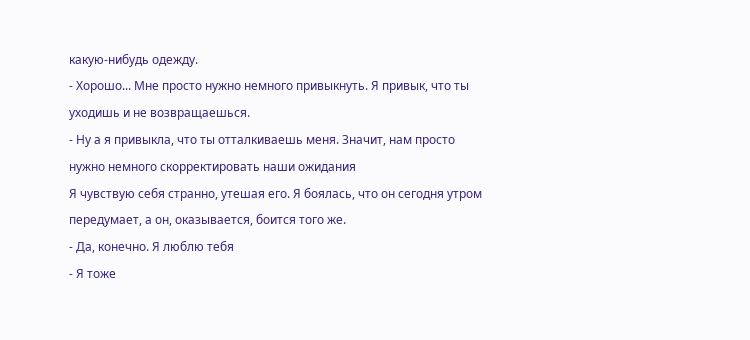какую-нибудь одежду.
- Хорошо... Мне просто нужно немного привыкнуть. Я привык, что ты уходишь и не возвращаешься.
- Ну а я привыкла, что ты отталкиваешь меня. Значит, нам просто нужно немного скорректировать наши ожидания
Я чувствую себя странно, утешая его. Я боялась, что он сегодня утром передумает, а он, оказывается, боится того же.
- Да, конечно. Я люблю тебя
- Я тоже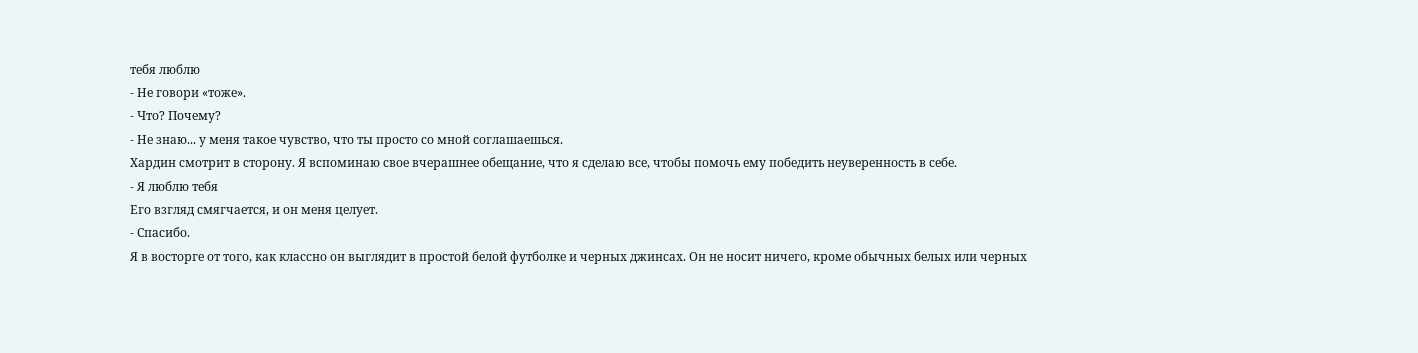тебя люблю
- Не говори «тоже».
- Что? Почему?
- Не знаю... у меня такое чувство, что ты просто со мной соглашаешься.
Хардин смотрит в сторону. Я вспоминаю свое вчерашнее обещание, что я сделаю все, чтобы помочь ему победить неуверенность в себе.
- Я люблю тебя
Его взгляд смягчается, и он меня целует.
- Спасибо.
Я в восторге от того, как классно он выглядит в простой белой футболке и черных джинсах. Он не носит ничего, кроме обычных белых или черных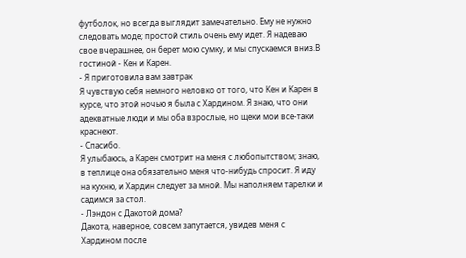футболок, но всегда выглядит замечательно. Ему не нужно следовать моде; простой стиль очень ему идет. Я надеваю свое вчерашнее, он берет мою сумку, и мы спускаемся вниз.В гостиной - Кен и Карен.
- Я приготовила вам завтрак
Я чувствую себя немного неловко от того, что Кен и Карен в курсе, что этой ночью я была с Хардином. Я знаю, что они адекватные люди и мы оба взрослые, но щеки мои все-таки краснеют.
- Спасибо.
Я улыбаюсь, а Карен смотрит на меня с любопытством; знаю, в теплице она обязательно меня что-нибудь спросит. Я иду на кухню, и Хардин следует за мной. Мы наполняем тарелки и садимся за стол.
- Лэндон с Дакотой дома?
Дакота, наверное, совсем запутается, увидев меня с Хардином после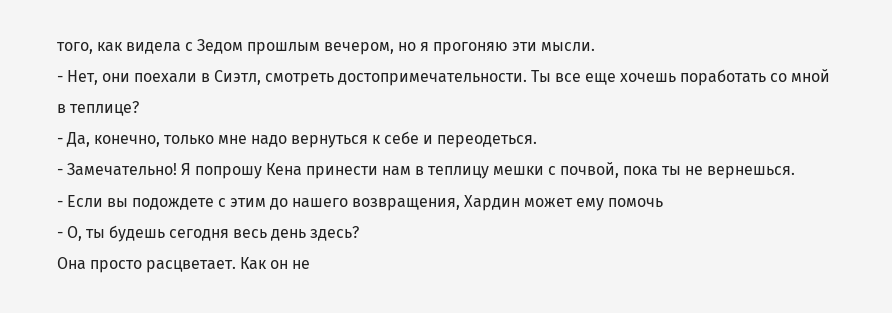того, как видела с Зедом прошлым вечером, но я прогоняю эти мысли.
- Нет, они поехали в Сиэтл, смотреть достопримечательности. Ты все еще хочешь поработать со мной в теплице?
- Да, конечно, только мне надо вернуться к себе и переодеться.
- Замечательно! Я попрошу Кена принести нам в теплицу мешки с почвой, пока ты не вернешься.
- Если вы подождете с этим до нашего возвращения, Хардин может ему помочь
- О, ты будешь сегодня весь день здесь?
Она просто расцветает. Как он не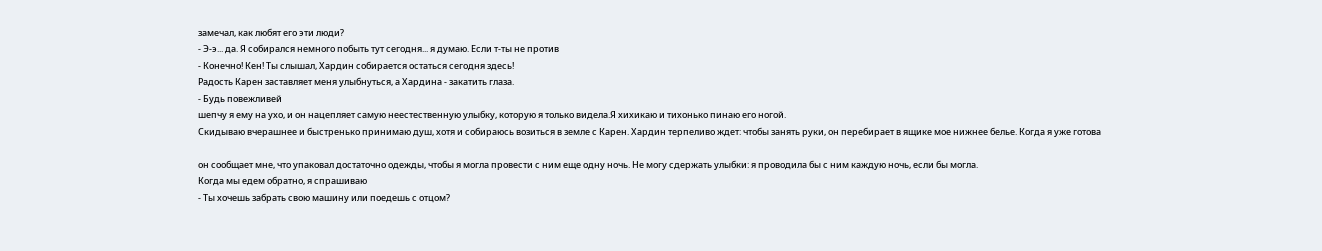замечал, как любят его эти люди?
- Э-э... да. Я собирался немного побыть тут сегодня... я думаю. Если т-ты не против
- Конечно! Кен! Ты слышал, Хардин собирается остаться сегодня здесь!
Радость Карен заставляет меня улыбнуться, а Хардина - закатить глаза.
- Будь повежливей
шепчу я ему на ухо, и он нацепляет самую неестественную улыбку, которую я только видела.Я хихикаю и тихонько пинаю его ногой.
Скидываю вчерашнее и быстренько принимаю душ, хотя и собираюсь возиться в земле с Карен. Хардин терпеливо ждет: чтобы занять руки, он перебирает в ящике мое нижнее белье. Когда я уже готова

он сообщает мне, что упаковал достаточно одежды, чтобы я могла провести с ним еще одну ночь. Не могу сдержать улыбки: я проводила бы с ним каждую ночь, если бы могла.
Когда мы едем обратно, я спрашиваю
- Ты хочешь забрать свою машину или поедешь с отцом?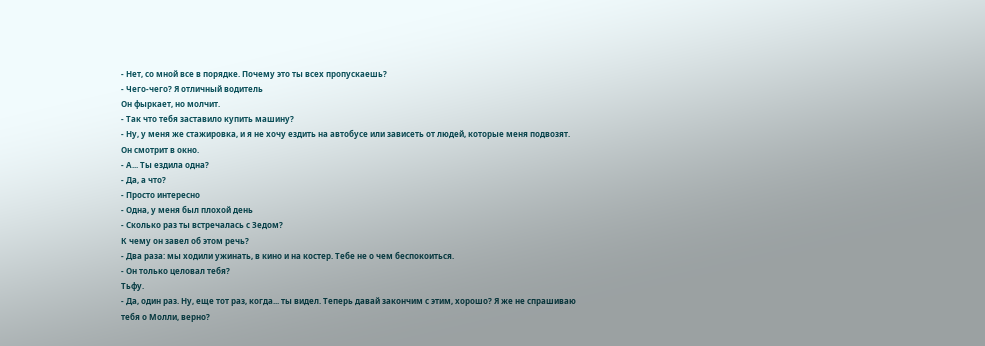- Нет, со мной все в порядке. Почему это ты всех пропускаешь?
- Чего-чего? Я отличный водитель
Он фыркает, но молчит.
- Так что тебя заставило купить машину?
- Ну, у меня же стажировка, и я не хочу ездить на автобусе или зависеть от людей, которые меня подвозят.
Он смотрит в окно.
- А... Ты ездила одна?
- Да, а что?
- Просто интересно
- Одна, у меня был плохой день
- Сколько раз ты встречалась с Зедом?
К чему он завел об этом речь?
- Два раза: мы ходили ужинать, в кино и на костер. Тебе не о чем беспокоиться.
- Он только целовал тебя?
Тьфу.
- Да, один раз. Ну, еще тот раз, когда... ты видел. Теперь давай закончим с этим, хорошо? Я же не спрашиваю тебя о Молли, верно?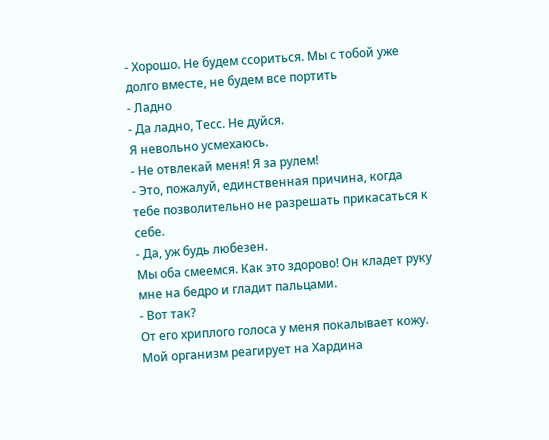- Хорошо. Не будем ссориться. Мы с тобой уже долго вместе, не будем все портить
- Ладно
- Да ладно, Тесс. Не дуйся.
Я невольно усмехаюсь.
- Не отвлекай меня! Я за рулем!
- Это, пожалуй, единственная причина, когда тебе позволительно не разрешать прикасаться к себе.
- Да, уж будь любезен.
Мы оба смеемся. Как это здорово! Он кладет руку мне на бедро и гладит пальцами.
- Вот так?
От его хриплого голоса у меня покалывает кожу. Мой организм реагирует на Хардина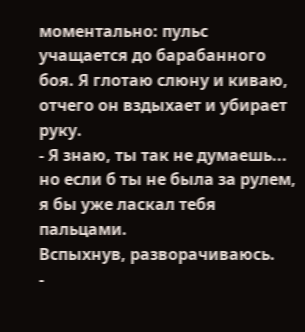моментально: пульс учащается до барабанного боя. Я глотаю слюну и киваю, отчего он вздыхает и убирает руку.
- Я знаю, ты так не думаешь... но если б ты не была за рулем, я бы уже ласкал тебя пальцами.
Вспыхнув, разворачиваюсь.
-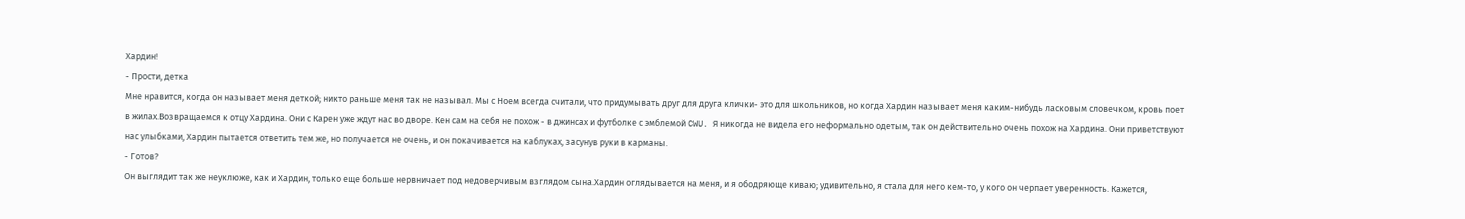Хардин!
- Прости, детка
Мне нравится, когда он называет меня деткой; никто раньше меня так не называл. Мы с Ноем всегда считали, что придумывать друг для друга клички- это для школьников, но когда Хардин называет меня каким-нибудь ласковым словечком, кровь поет в жилах.Возвращаемся к отцу Хардина. Они с Карен уже ждут нас во дворе. Кен сам на себя не похож - в джинсах и футболке с эмблемой CWU. Я никогда не видела его неформально одетым, так он действительно очень похож на Хардина. Они приветствуют нас улыбками, Хардин пытается ответить тем же, но получается не очень, и он покачивается на каблуках, засунув руки в карманы.
- Готов?
Он выглядит так же неуклюже, как и Хардин, только еще больше нервничает под недоверчивым взглядом сына.Хардин оглядывается на меня, и я ободряюще киваю; удивительно, я стала для него кем-то, у кого он черпает уверенность. Кажется,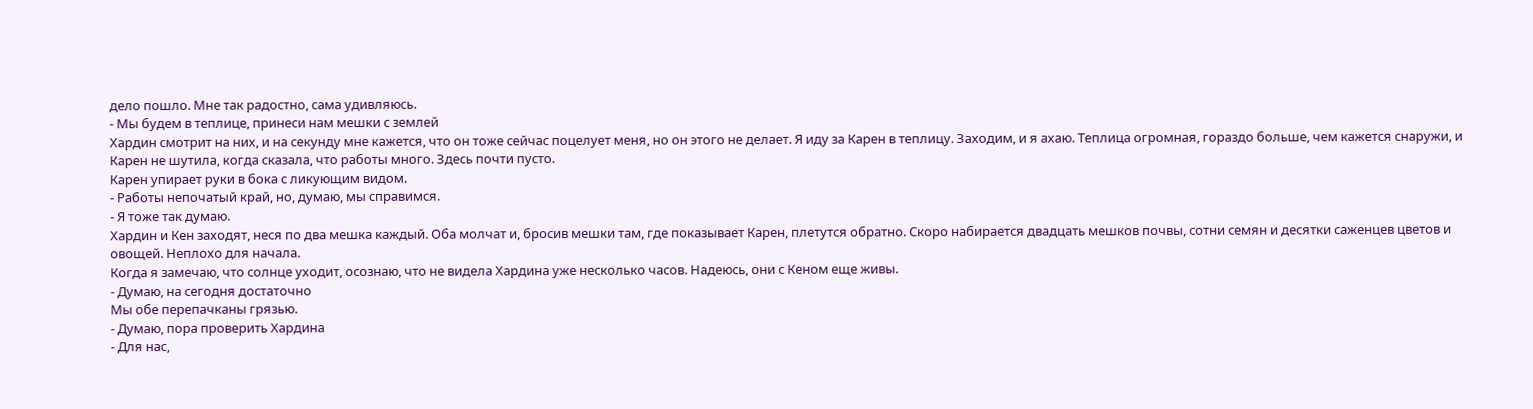дело пошло. Мне так радостно, сама удивляюсь.
- Мы будем в теплице, принеси нам мешки с землей
Хардин смотрит на них, и на секунду мне кажется, что он тоже сейчас поцелует меня, но он этого не делает. Я иду за Карен в теплицу. Заходим, и я ахаю. Теплица огромная, гораздо больше, чем кажется снаружи, и Карен не шутила, когда сказала, что работы много. Здесь почти пусто.
Карен упирает руки в бока с ликующим видом.
- Работы непочатый край, но, думаю, мы справимся.
- Я тоже так думаю.
Хардин и Кен заходят, неся по два мешка каждый. Оба молчат и, бросив мешки там, где показывает Карен, плетутся обратно. Скоро набирается двадцать мешков почвы, сотни семян и десятки саженцев цветов и овощей. Неплохо для начала.
Когда я замечаю, что солнце уходит, осознаю, что не видела Хардина уже несколько часов. Надеюсь, они с Кеном еще живы.
- Думаю, на сегодня достаточно
Мы обе перепачканы грязью.
- Думаю, пора проверить Хардина
- Для нас,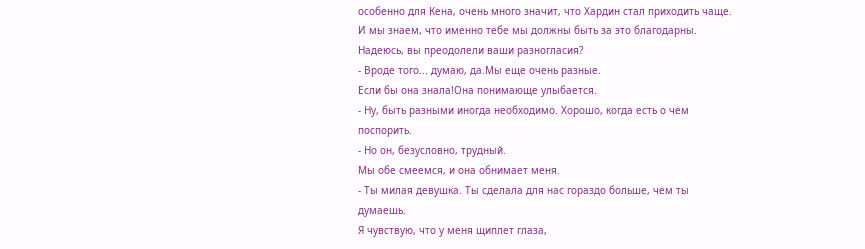особенно для Кена, очень много значит, что Хардин стал приходить чаще. И мы знаем, что именно тебе мы должны быть за это благодарны. Надеюсь, вы преодолели ваши разногласия?
- Вроде того... думаю, да.Мы еще очень разные.
Если бы она знала!Она понимающе улыбается.
- Ну, быть разными иногда необходимо. Хорошо, когда есть о чем поспорить.
- Но он, безусловно, трудный.
Мы обе смеемся, и она обнимает меня.
- Ты милая девушка. Ты сделала для нас гораздо больше, чем ты думаешь.
Я чувствую, что у меня щиплет глаза,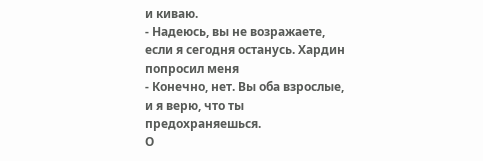и киваю.
- Надеюсь, вы не возражаете, если я сегодня останусь. Хардин попросил меня
- Конечно, нет. Вы оба взрослые, и я верю, что ты предохраняешься.
О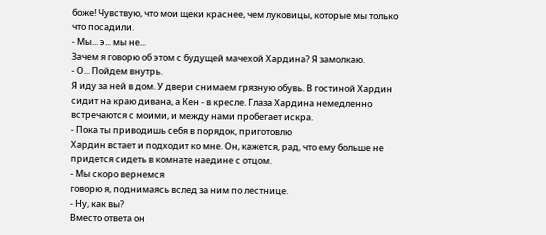боже! Чувствую, что мои щеки краснее, чем луковицы, которые мы только что посадили.
- Мы... э... мы не...
Зачем я говорю об этом с будущей мачехой Хардина? Я замолкаю.
- О... Пойдем внутрь.
Я иду за ней в дом. У двери снимаем грязную обувь. В гостиной Хардин сидит на краю дивана, а Кен - в кресле. Глаза Хардина немедленно встречаются с моими, и между нами пробегает искра.
- Пока ты приводишь себя в порядок, приготовлю
Хардин встает и подходит ко мне. Он, кажется, рад, что ему больше не придется сидеть в комнате наедине с отцом.
- Мы скоро вернемся
говорю я, поднимаясь вслед за ним по лестнице.
- Ну, как вы?
Вместо ответа он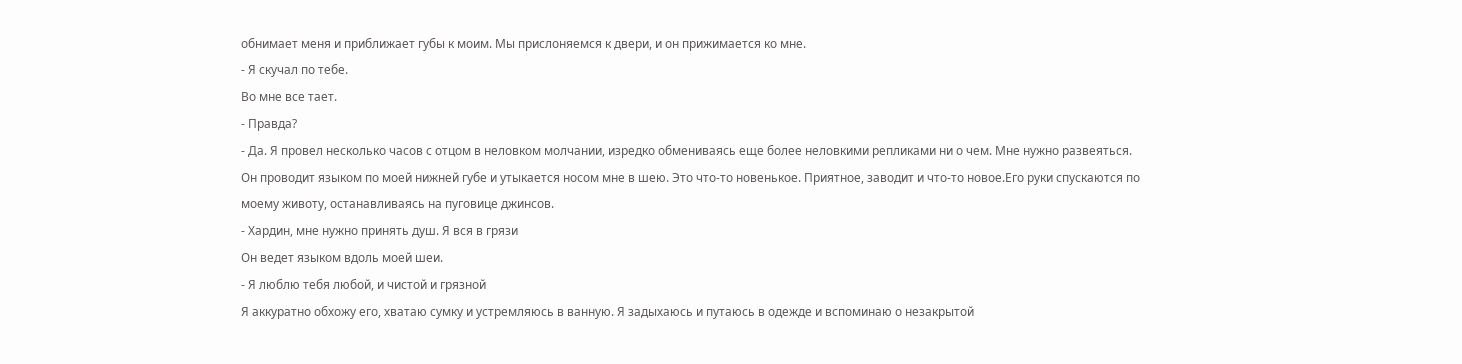обнимает меня и приближает губы к моим. Мы прислоняемся к двери, и он прижимается ко мне.
- Я скучал по тебе.
Во мне все тает.
- Правда?
- Да. Я провел несколько часов с отцом в неловком молчании, изредко обмениваясь еще более неловкими репликами ни о чем. Мне нужно развеяться.
Он проводит языком по моей нижней губе и утыкается носом мне в шею. Это что-то новенькое. Приятное, заводит и что-то новое.Его руки спускаются по моему животу, останавливаясь на пуговице джинсов.
- Хардин, мне нужно принять душ. Я вся в грязи
Он ведет языком вдоль моей шеи.
- Я люблю тебя любой, и чистой и грязной
Я аккуратно обхожу его, хватаю сумку и устремляюсь в ванную. Я задыхаюсь и путаюсь в одежде и вспоминаю о незакрытой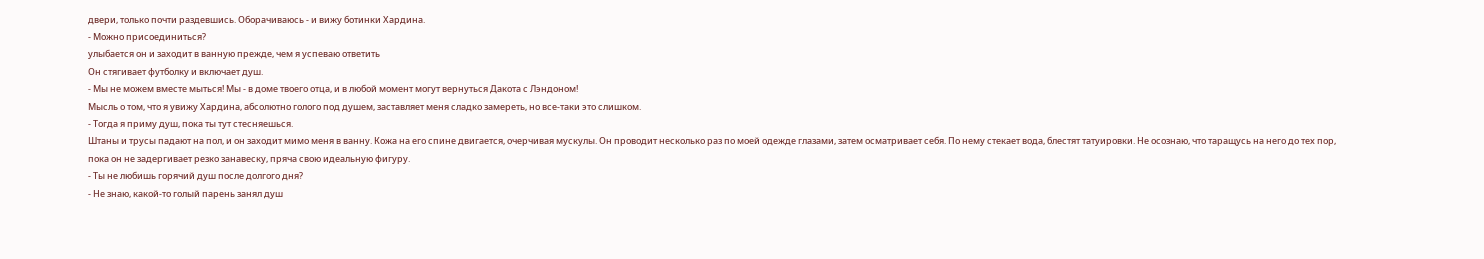двери, только почти раздевшись. Оборачиваюсь - и вижу ботинки Хардина.
- Можно присоединиться?
улыбается он и заходит в ванную прежде, чем я успеваю ответить
Он стягивает футболку и включает душ.
- Мы не можем вместе мыться! Мы - в доме твоего отца, и в любой момент могут вернуться Дакота с Лэндоном!
Мысль о том, что я увижу Хардина, абсолютно голого под душем, заставляет меня сладко замереть, но все-таки это слишком.
- Тогда я приму душ, пока ты тут стесняешься.
Штаны и трусы падают на пол, и он заходит мимо меня в ванну. Кожа на его спине двигается, очерчивая мускулы. Он проводит несколько раз по моей одежде глазами, затем осматривает себя. По нему стекает вода, блестят татуировки. Не осознаю, что таращусь на него до тех пор, пока он не задергивает резко занавеску, пряча свою идеальную фигуру.
- Ты не любишь горячий душ после долгого дня?
- Не знаю, какой-то голый парень занял душ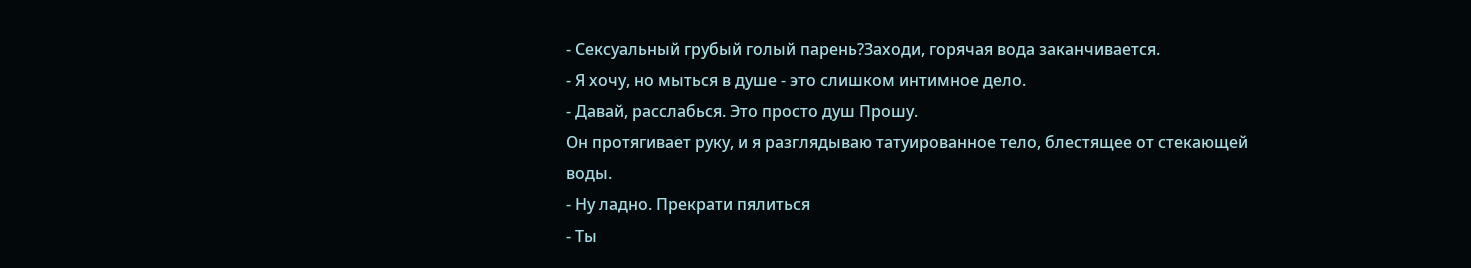- Сексуальный грубый голый парень?Заходи, горячая вода заканчивается.
- Я хочу, но мыться в душе - это слишком интимное дело.
- Давай, расслабься. Это просто душ Прошу.
Он протягивает руку, и я разглядываю татуированное тело, блестящее от стекающей воды.
- Ну ладно. Прекрати пялиться
- Ты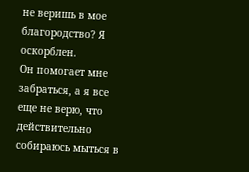не веришь в мое благородство? Я оскорблен.
Он помогает мне забраться, а я все еще не верю, что действительно собираюсь мыться в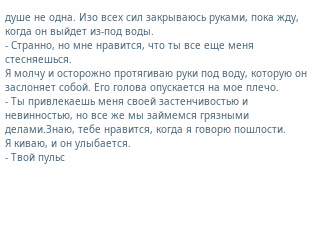душе не одна. Изо всех сил закрываюсь руками, пока жду, когда он выйдет из-под воды.
- Странно, но мне нравится, что ты все еще меня стесняешься.
Я молчу и осторожно протягиваю руки под воду, которую он заслоняет собой. Его голова опускается на мое плечо.
- Ты привлекаешь меня своей застенчивостью и невинностью, но все же мы займемся грязными делами.Знаю, тебе нравится, когда я говорю пошлости.
Я киваю, и он улыбается.
- Твой пульс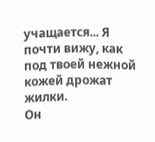учащается... Я почти вижу, как под твоей нежной кожей дрожат жилки.
Он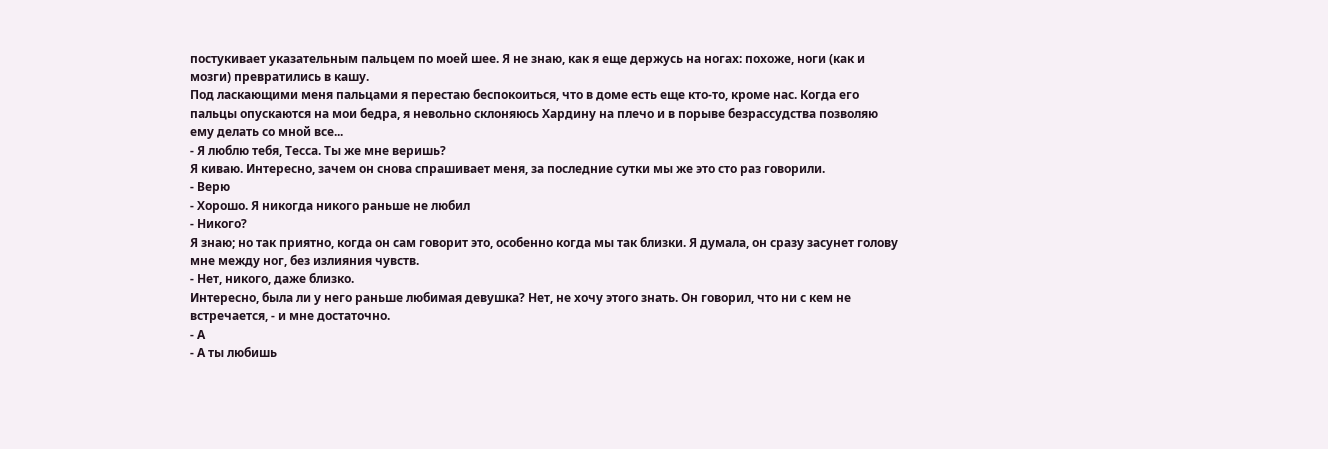постукивает указательным пальцем по моей шее. Я не знаю, как я еще держусь на ногах: похоже, ноги (как и мозги) превратились в кашу.
Под ласкающими меня пальцами я перестаю беспокоиться, что в доме есть еще кто-то, кроме нас. Когда его пальцы опускаются на мои бедра, я невольно склоняюсь Хардину на плечо и в порыве безрассудства позволяю ему делать со мной все...
- Я люблю тебя, Тесса. Ты же мне веришь?
Я киваю. Интересно, зачем он снова спрашивает меня, за последние сутки мы же это сто раз говорили.
- Верю
- Хорошо. Я никогда никого раньше не любил
- Никого?
Я знаю; но так приятно, когда он сам говорит это, особенно когда мы так близки. Я думала, он сразу засунет голову мне между ног, без излияния чувств.
- Нет, никого, даже близко.
Интересно, была ли у него раньше любимая девушка? Нет, не хочу этого знать. Он говорил, что ни с кем не встречается, - и мне достаточно.
- А
- А ты любишь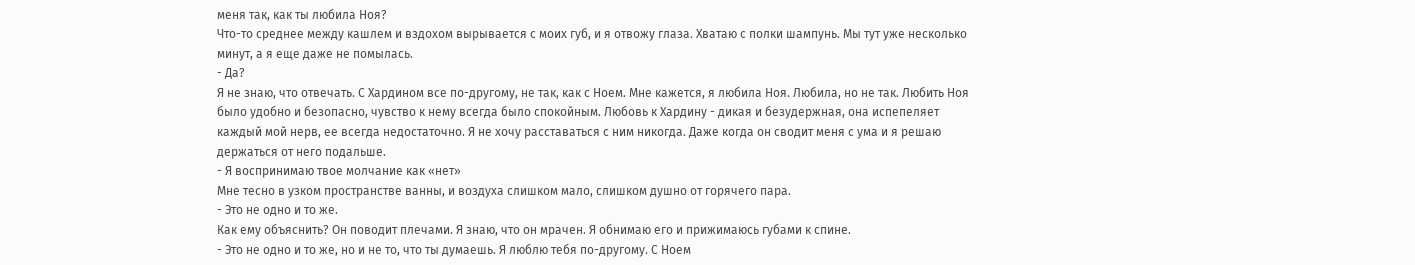меня так, как ты любила Ноя?
Что-то среднее между кашлем и вздохом вырывается с моих губ, и я отвожу глаза. Хватаю с полки шампунь. Мы тут уже несколько минут, а я еще даже не помылась.
- Да?
Я не знаю, что отвечать. С Хардином все по-другому, не так, как с Ноем. Мне кажется, я любила Ноя. Любила, но не так. Любить Ноя было удобно и безопасно, чувство к нему всегда было спокойным. Любовь к Хардину - дикая и безудержная, она испепеляет каждый мой нерв, ее всегда недостаточно. Я не хочу расставаться с ним никогда. Даже когда он сводит меня с ума и я решаю держаться от него подальше.
- Я воспринимаю твое молчание как «нет»
Мне тесно в узком пространстве ванны, и воздуха слишком мало, слишком душно от горячего пара.
- Это не одно и то же.
Как ему объяснить? Он поводит плечами. Я знаю, что он мрачен. Я обнимаю его и прижимаюсь губами к спине.
- Это не одно и то же, но и не то, что ты думаешь. Я люблю тебя по-другому. С Ноем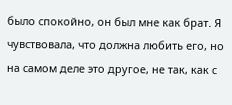было спокойно, он был мне как брат. Я чувствовала, что должна любить его, но на самом деле это другое, не так, как с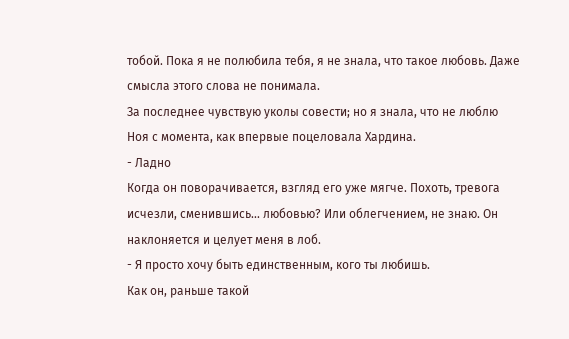тобой. Пока я не полюбила тебя, я не знала, что такое любовь. Даже смысла этого слова не понимала.
За последнее чувствую уколы совести; но я знала, что не люблю Ноя с момента, как впервые поцеловала Хардина.
- Ладно
Когда он поворачивается, взгляд его уже мягче. Похоть, тревога исчезли, сменившись... любовью? Или облегчением, не знаю. Он наклоняется и целует меня в лоб.
- Я просто хочу быть единственным, кого ты любишь.
Как он, раньше такой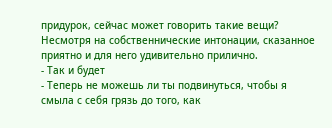придурок, сейчас может говорить такие вещи? Несмотря на собственнические интонации, сказанное приятно и для него удивительно прилично.
- Так и будет
- Теперь не можешь ли ты подвинуться, чтобы я смыла с себя грязь до того, как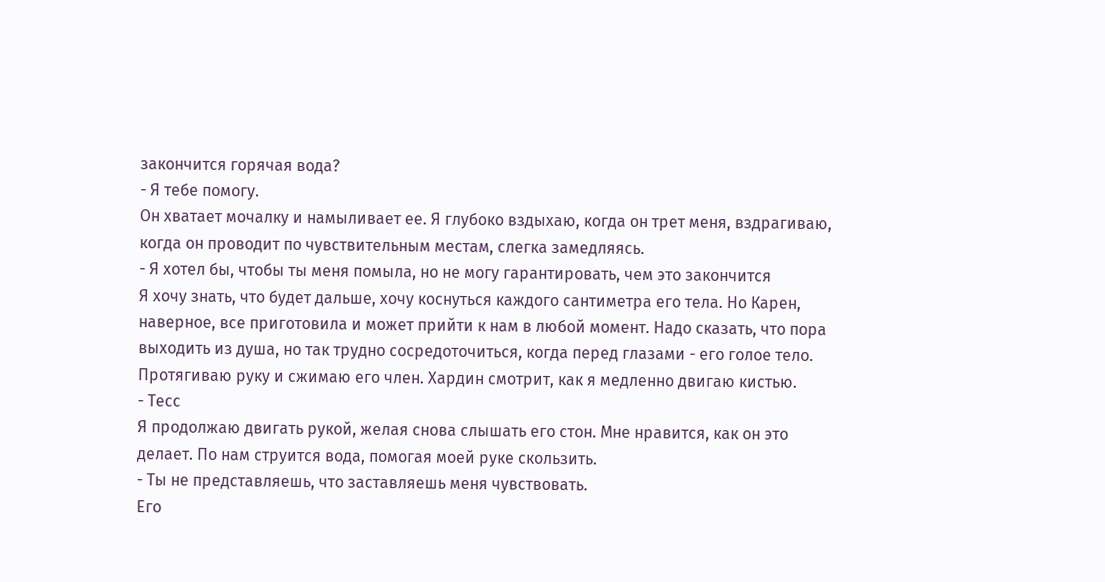закончится горячая вода?
- Я тебе помогу.
Он хватает мочалку и намыливает ее. Я глубоко вздыхаю, когда он трет меня, вздрагиваю, когда он проводит по чувствительным местам, слегка замедляясь.
- Я хотел бы, чтобы ты меня помыла, но не могу гарантировать, чем это закончится
Я хочу знать, что будет дальше, хочу коснуться каждого сантиметра его тела. Но Карен, наверное, все приготовила и может прийти к нам в любой момент. Надо сказать, что пора выходить из душа, но так трудно сосредоточиться, когда перед глазами - его голое тело. Протягиваю руку и сжимаю его член. Хардин смотрит, как я медленно двигаю кистью.
- Тесс
Я продолжаю двигать рукой, желая снова слышать его стон. Мне нравится, как он это делает. По нам струится вода, помогая моей руке скользить.
- Ты не представляешь, что заставляешь меня чувствовать.
Его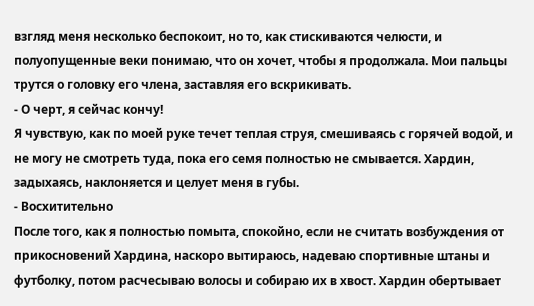взгляд меня несколько беспокоит, но то, как стискиваются челюсти, и полуопущенные веки понимаю, что он хочет, чтобы я продолжала. Мои пальцы трутся о головку его члена, заставляя его вскрикивать.
- О черт, я сейчас кончу!
Я чувствую, как по моей руке течет теплая струя, смешиваясь с горячей водой, и не могу не смотреть туда, пока его семя полностью не смывается. Хардин, задыхаясь, наклоняется и целует меня в губы.
- Восхитительно
После того, как я полностью помыта, спокойно, если не считать возбуждения от прикосновений Хардина, наскоро вытираюсь, надеваю спортивные штаны и футболку, потом расчесываю волосы и собираю их в хвост. Хардин обертывает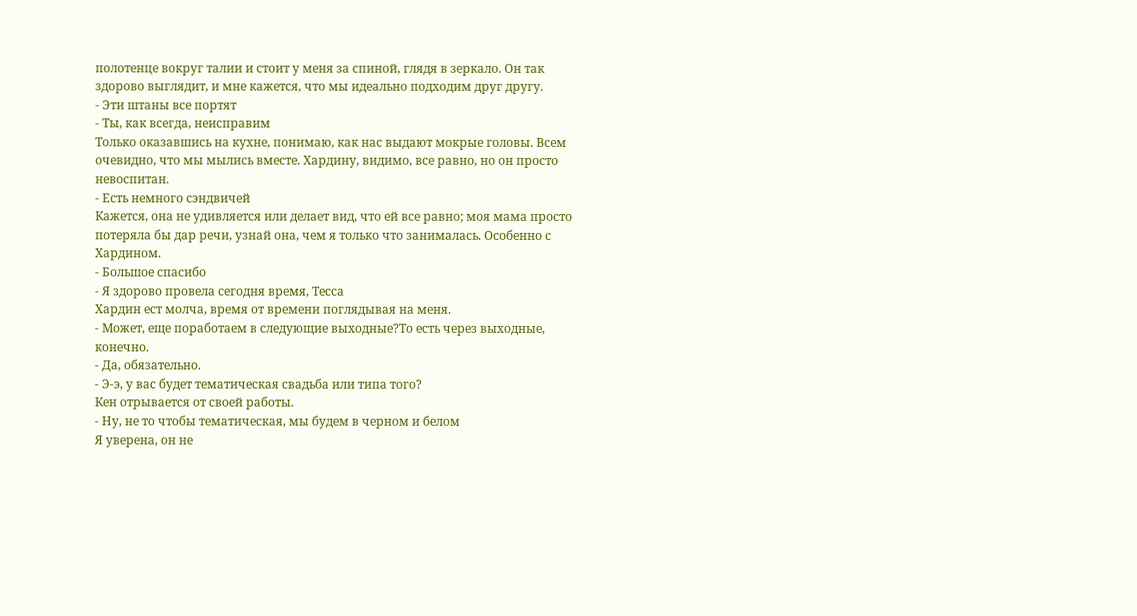полотенце вокруг талии и стоит у меня за спиной, глядя в зеркало. Он так здорово выглядит, и мне кажется, что мы идеально подходим друг другу.
- Эти штаны все портят
- Ты, как всегда, неисправим
Только оказавшись на кухне, понимаю, как нас выдают мокрые головы. Всем очевидно, что мы мылись вместе. Хардину, видимо, все равно, но он просто невоспитан.
- Есть немного сэндвичей
Кажется, она не удивляется или делает вид, что ей все равно; моя мама просто потеряла бы дар речи, узнай она, чем я только что занималась. Особенно с Хардином.
- Большое спасибо
- Я здорово провела сегодня время, Тесса
Хардин ест молча, время от времени поглядывая на меня.
- Может, еще поработаем в следующие выходные?То есть через выходные, конечно.
- Да, обязательно.
- Э-э, у вас будет тематическая свадьба или типа того?
Кен отрывается от своей работы.
- Ну, не то чтобы тематическая, мы будем в черном и белом
Я уверена, он не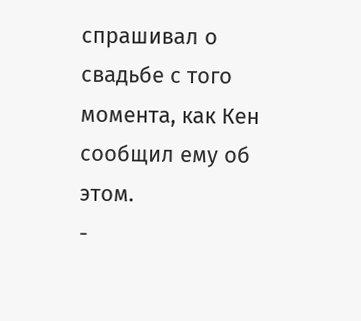спрашивал о свадьбе с того момента, как Кен сообщил ему об этом.
-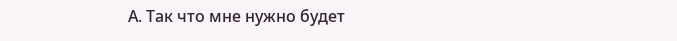А. Так что мне нужно будет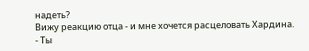надеть?
Вижу реакцию отца - и мне хочется расцеловать Хардина.
- Ты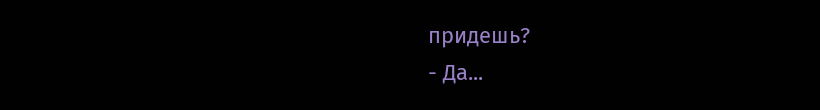придешь?
- Да...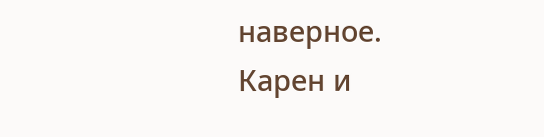наверное.
Карен и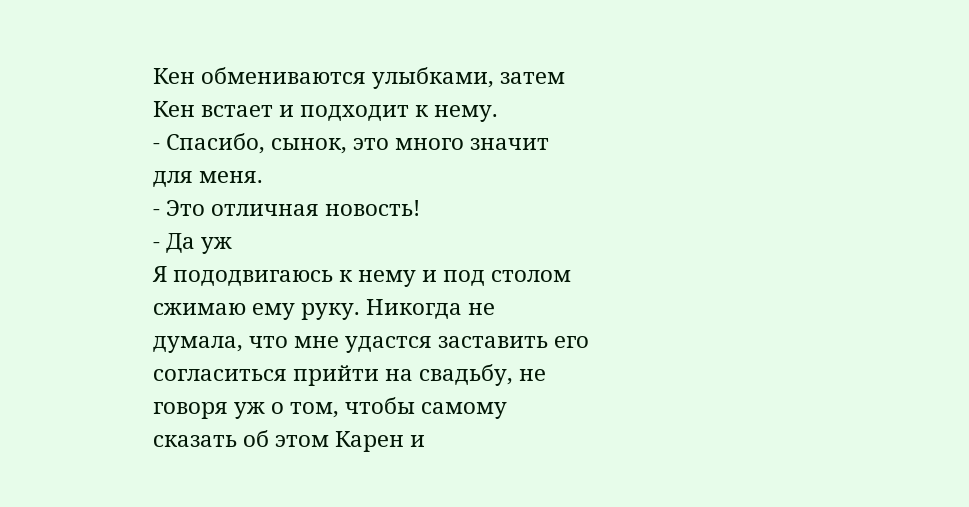Кен обмениваются улыбками, затем Кен встает и подходит к нему.
- Спасибо, сынок, это много значит для меня.
- Это отличная новость!
- Да уж
Я пододвигаюсь к нему и под столом сжимаю ему руку. Никогда не думала, что мне удастся заставить его согласиться прийти на свадьбу, не говоря уж о том, чтобы самому сказать об этом Карен и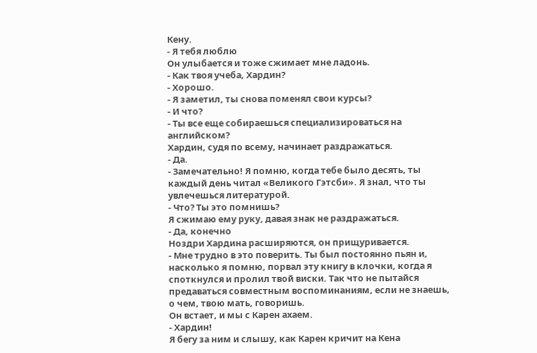Кену.
- Я тебя люблю
Он улыбается и тоже сжимает мне ладонь.
- Как твоя учеба, Хардин?
- Хорошо.
- Я заметил, ты снова поменял свои курсы?
- И что?
- Ты все еще собираешься специализироваться на английском?
Хардин, судя по всему, начинает раздражаться.
- Да.
- Замечательно! Я помню, когда тебе было десять, ты каждый день читал «Великого Гэтсби». Я знал, что ты увлечешься литературой.
- Что? Ты это помнишь?
Я сжимаю ему руку, давая знак не раздражаться.
- Да, конечно
Ноздри Хардина расширяются, он прищуривается.
- Мне трудно в это поверить. Ты был постоянно пьян и, насколько я помню, порвал эту книгу в клочки, когда я споткнулся и пролил твой виски. Так что не пытайся предаваться совместным воспоминаниям, если не знаешь, о чем, твою мать, говоришь.
Он встает, и мы с Карен ахаем.
- Хардин!
Я бегу за ним и слышу, как Карен кричит на Кена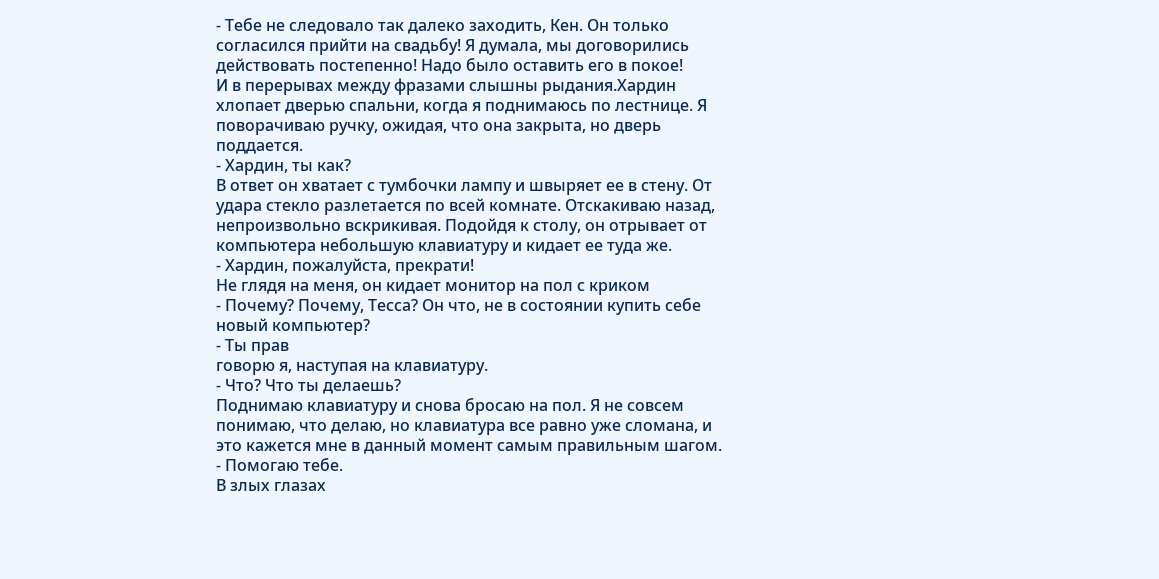- Тебе не следовало так далеко заходить, Кен. Он только согласился прийти на свадьбу! Я думала, мы договорились действовать постепенно! Надо было оставить его в покое!
И в перерывах между фразами слышны рыдания.Хардин хлопает дверью спальни, когда я поднимаюсь по лестнице. Я поворачиваю ручку, ожидая, что она закрыта, но дверь поддается.
- Хардин, ты как?
В ответ он хватает с тумбочки лампу и швыряет ее в стену. От удара стекло разлетается по всей комнате. Отскакиваю назад, непроизвольно вскрикивая. Подойдя к столу, он отрывает от компьютера небольшую клавиатуру и кидает ее туда же.
- Хардин, пожалуйста, прекрати!
Не глядя на меня, он кидает монитор на пол с криком
- Почему? Почему, Тесса? Он что, не в состоянии купить себе новый компьютер?
- Ты прав
говорю я, наступая на клавиатуру.
- Что? Что ты делаешь?
Поднимаю клавиатуру и снова бросаю на пол. Я не совсем понимаю, что делаю, но клавиатура все равно уже сломана, и это кажется мне в данный момент самым правильным шагом.
- Помогаю тебе.
В злых глазах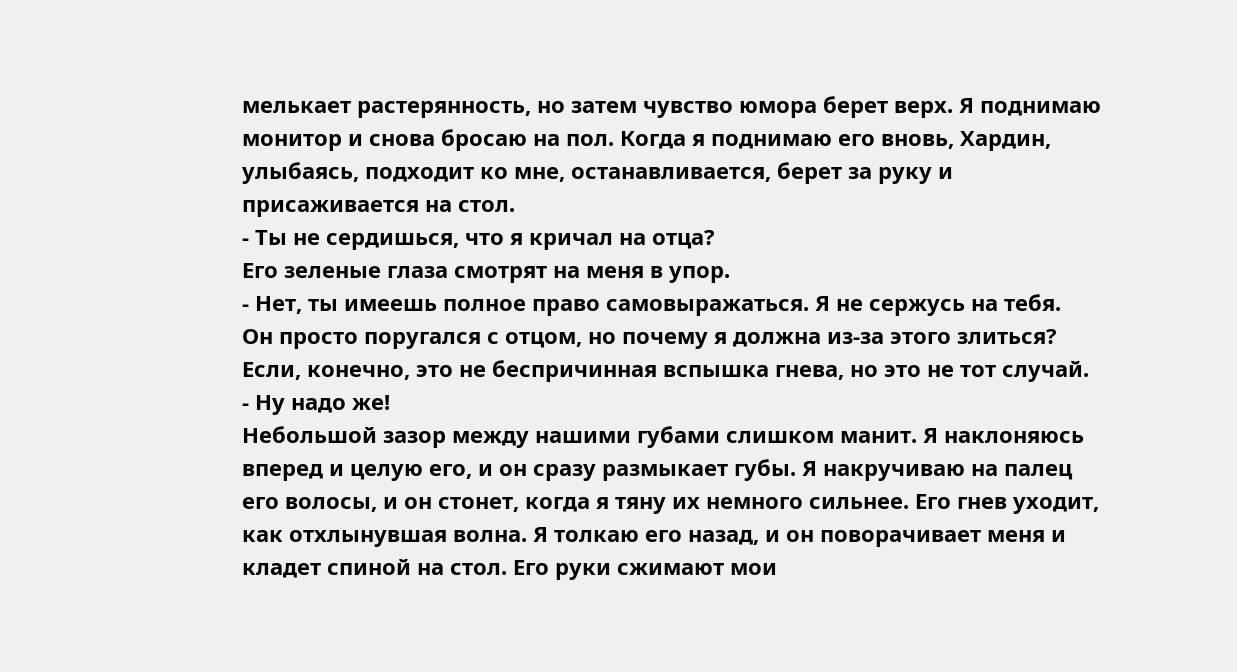мелькает растерянность, но затем чувство юмора берет верх. Я поднимаю монитор и снова бросаю на пол. Когда я поднимаю его вновь, Хардин, улыбаясь, подходит ко мне, останавливается, берет за руку и присаживается на стол.
- Ты не сердишься, что я кричал на отца?
Его зеленые глаза смотрят на меня в упор.
- Нет, ты имеешь полное право самовыражаться. Я не сержусь на тебя.
Он просто поругался с отцом, но почему я должна из-за этого злиться? Если, конечно, это не беспричинная вспышка гнева, но это не тот случай.
- Ну надо же!
Небольшой зазор между нашими губами слишком манит. Я наклоняюсь вперед и целую его, и он сразу размыкает губы. Я накручиваю на палец его волосы, и он стонет, когда я тяну их немного сильнее. Его гнев уходит, как отхлынувшая волна. Я толкаю его назад, и он поворачивает меня и кладет спиной на стол. Его руки сжимают мои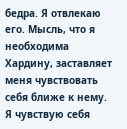бедра. Я отвлекаю его. Мысль, что я необходима Хардину, заставляет меня чувствовать себя ближе к нему. Я чувствую себя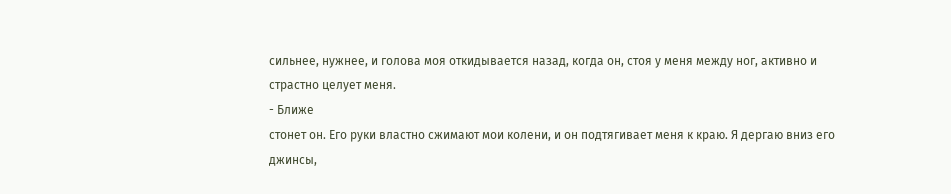сильнее, нужнее, и голова моя откидывается назад, когда он, стоя у меня между ног, активно и страстно целует меня.
- Ближе
стонет он. Его руки властно сжимают мои колени, и он подтягивает меня к краю. Я дергаю вниз его джинсы,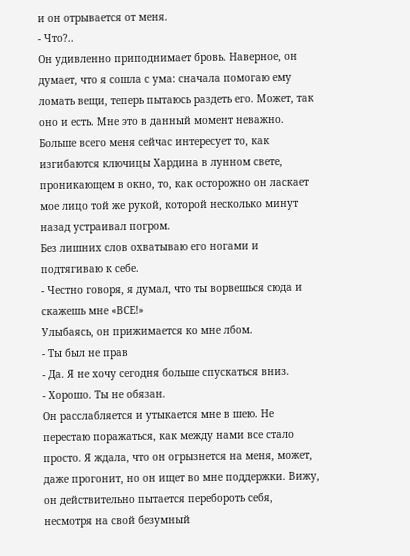и он отрывается от меня.
- Что?..
Он удивленно приподнимает бровь. Наверное, он думает, что я сошла с ума: сначала помогаю ему ломать вещи, теперь пытаюсь раздеть его. Может, так оно и есть. Мне это в данный момент неважно. Больше всего меня сейчас интересует то, как изгибаются ключицы Хардина в лунном свете, проникающем в окно, то, как осторожно он ласкает мое лицо той же рукой, которой несколько минут назад устраивал погром.
Без лишних слов охватываю его ногами и подтягиваю к себе.
- Честно говоря, я думал, что ты ворвешься сюда и скажешь мне «ВСЕ!»
Улыбаясь, он прижимается ко мне лбом.
- Ты был не прав
- Да. Я не хочу сегодня больше спускаться вниз.
- Хорошо. Ты не обязан.
Он расслабляется и утыкается мне в шею. Не перестаю поражаться, как между нами все стало просто. Я ждала, что он огрызнется на меня, может, даже прогонит, но он ищет во мне поддержки. Вижу, он действительно пытается перебороть себя, несмотря на свой безумный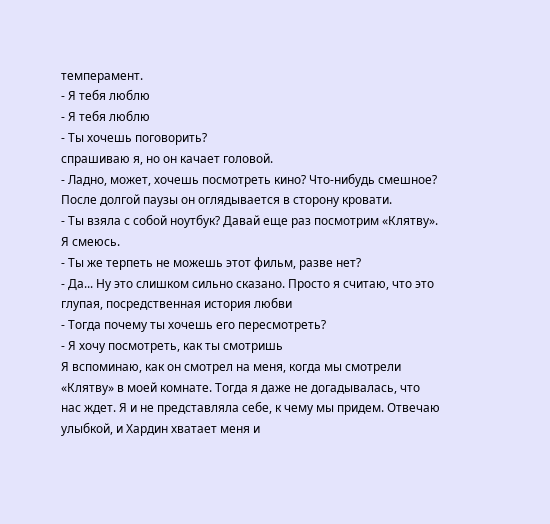темперамент.
- Я тебя люблю
- Я тебя люблю
- Ты хочешь поговорить?
спрашиваю я, но он качает головой.
- Ладно, может, хочешь посмотреть кино? Что-нибудь смешное?
После долгой паузы он оглядывается в сторону кровати.
- Ты взяла с собой ноутбук? Давай еще раз посмотрим «Клятву».
Я смеюсь.
- Ты же терпеть не можешь этот фильм, разве нет?
- Да... Ну это слишком сильно сказано. Просто я считаю, что это глупая, посредственная история любви
- Тогда почему ты хочешь его пересмотреть?
- Я хочу посмотреть, как ты смотришь
Я вспоминаю, как он смотрел на меня, когда мы смотрели «Клятву» в моей комнате. Тогда я даже не догадывалась, что нас ждет. Я и не представляла себе, к чему мы придем. Отвечаю улыбкой, и Хардин хватает меня и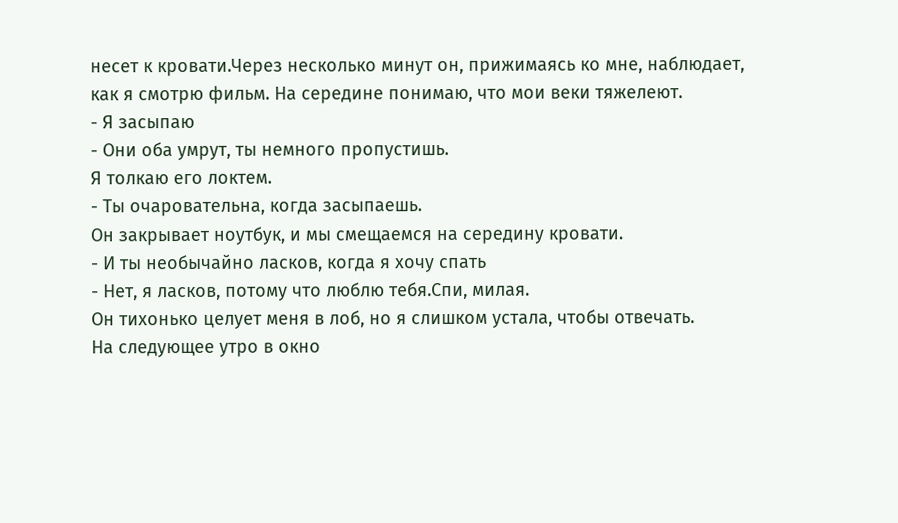несет к кровати.Через несколько минут он, прижимаясь ко мне, наблюдает, как я смотрю фильм. На середине понимаю, что мои веки тяжелеют.
- Я засыпаю
- Они оба умрут, ты немного пропустишь.
Я толкаю его локтем.
- Ты очаровательна, когда засыпаешь.
Он закрывает ноутбук, и мы смещаемся на середину кровати.
- И ты необычайно ласков, когда я хочу спать
- Нет, я ласков, потому что люблю тебя.Спи, милая.
Он тихонько целует меня в лоб, но я слишком устала, чтобы отвечать.
На следующее утро в окно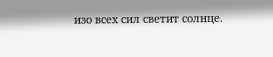изо всех сил светит солнце.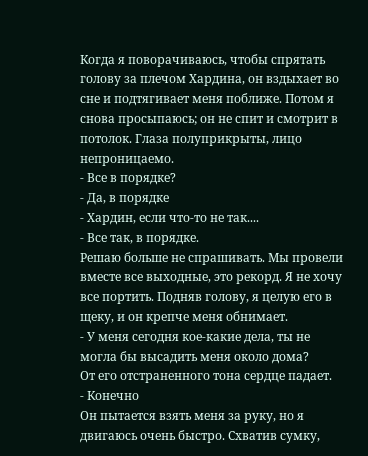Когда я поворачиваюсь, чтобы спрятать голову за плечом Хардина, он вздыхает во сне и подтягивает меня поближе. Потом я снова просыпаюсь; он не спит и смотрит в потолок. Глаза полуприкрыты, лицо непроницаемо.
- Все в порядке?
- Да, в порядке
- Хардин, если что-то не так....
- Все так, в порядке.
Решаю больше не спрашивать. Мы провели вместе все выходные, это рекорд. Я не хочу все портить. Подняв голову, я целую его в щеку, и он крепче меня обнимает.
- У меня сегодня кое-какие дела, ты не могла бы высадить меня около дома?
От его отстраненного тона сердце падает.
- Конечно
Он пытается взять меня за руку, но я двигаюсь очень быстро. Схватив сумку,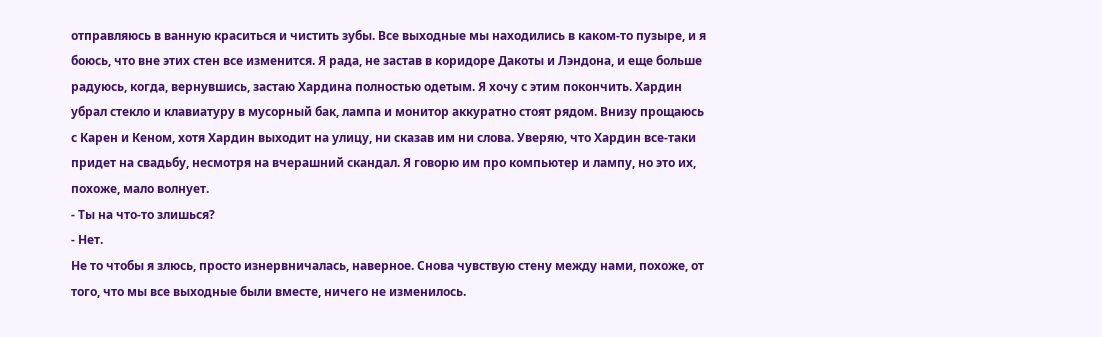отправляюсь в ванную краситься и чистить зубы. Все выходные мы находились в каком-то пузыре, и я боюсь, что вне этих стен все изменится. Я рада, не застав в коридоре Дакоты и Лэндона, и еще больше радуюсь, когда, вернувшись, застаю Хардина полностью одетым. Я хочу с этим покончить. Хардин убрал стекло и клавиатуру в мусорный бак, лампа и монитор аккуратно стоят рядом. Внизу прощаюсь с Карен и Кеном, хотя Хардин выходит на улицу, ни сказав им ни слова. Уверяю, что Хардин все-таки придет на свадьбу, несмотря на вчерашний скандал. Я говорю им про компьютер и лампу, но это их, похоже, мало волнует.
- Ты на что-то злишься?
- Нет.
Не то чтобы я злюсь, просто изнервничалась, наверное. Снова чувствую стену между нами, похоже, от того, что мы все выходные были вместе, ничего не изменилось.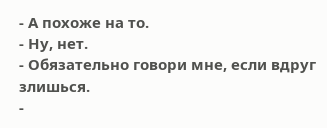- А похоже на то.
- Ну, нет.
- Обязательно говори мне, если вдруг злишься.
-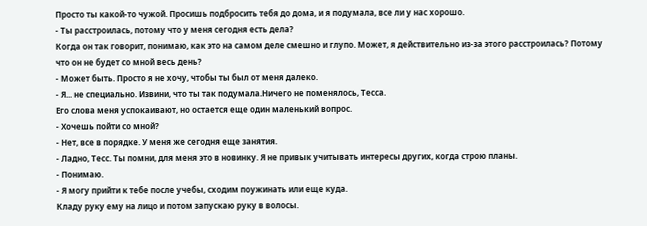Просто ты какой-то чужой. Просишь подбросить тебя до дома, и я подумала, все ли у нас хорошо.
- Ты расстроилась, потому что у меня сегодня есть дела?
Когда он так говорит, понимаю, как это на самом деле смешно и глупо. Может, я действительно из-за этого расстроилась? Потому что он не будет со мной весь день?
- Может быть. Просто я не хочу, чтобы ты был от меня далеко.
- Я... не специально. Извини, что ты так подумала.Ничего не поменялось, Тесса.
Его слова меня успокаивают, но остается еще один маленький вопрос.
- Хочешь пойти со мной?
- Нет, все в порядке. У меня же сегодня еще занятия.
- Ладно, Тесс. Ты помни, для меня это в новинку. Я не привык учитывать интересы других, когда строю планы.
- Понимаю.
- Я могу прийти к тебе после учебы, сходим поужинать или еще куда.
Кладу руку ему на лицо и потом запускаю руку в волосы.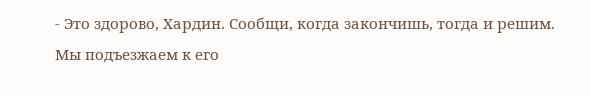- Это здорово, Хардин. Сообщи, когда закончишь, тогда и решим.
Мы подъезжаем к его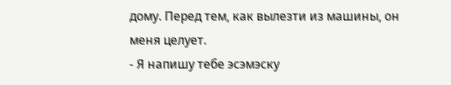дому. Перед тем, как вылезти из машины, он меня целует.
- Я напишу тебе эсэмэску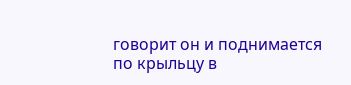говорит он и поднимается по крыльцу в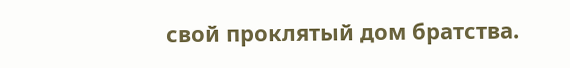свой проклятый дом братства.